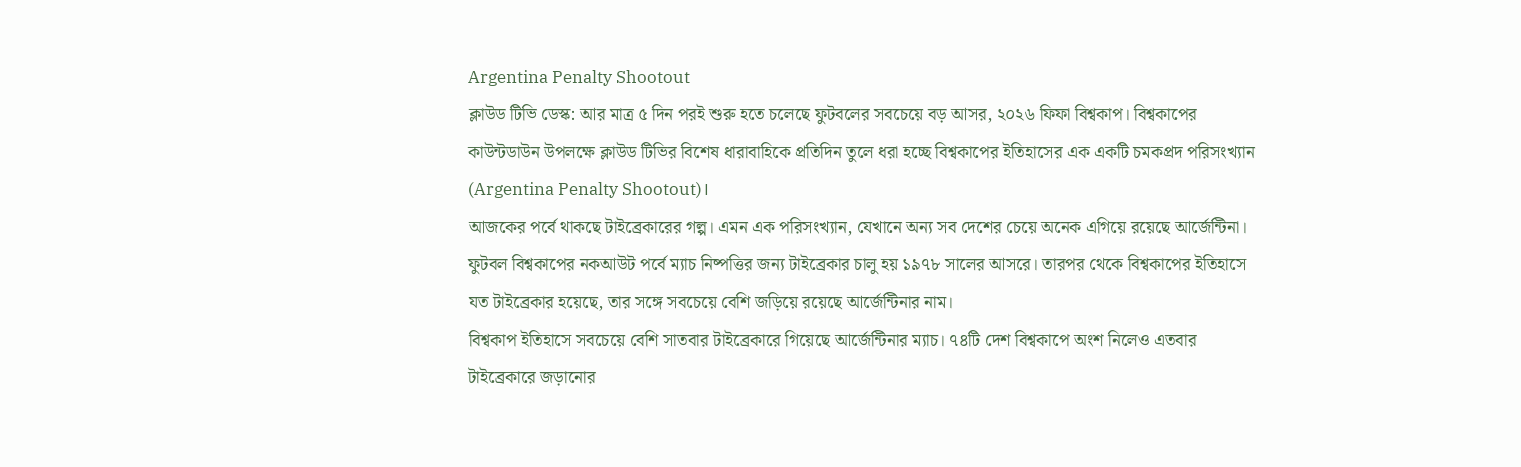Argentina Penalty Shootout
ক্লাউড টিভি ডেস্ক: আর মাত্র ৫ দিন পরই শুরু হতে চলেছে ফুটবলের সবচেয়ে বড় আসর, ২০২৬ ফিফা বিশ্বকাপ। বিশ্বকাপের কাউন্টডাউন উপলক্ষে ক্লাউড টিভির বিশেষ ধারাবাহিকে প্রতিদিন তুলে ধরা হচ্ছে বিশ্বকাপের ইতিহাসের এক একটি চমকপ্রদ পরিসংখ্যান (Argentina Penalty Shootout)।
আজকের পর্বে থাকছে টাইব্রেকারের গল্প। এমন এক পরিসংখ্যান, যেখানে অন্য সব দেশের চেয়ে অনেক এগিয়ে রয়েছে আর্জেন্টিনা।
ফুটবল বিশ্বকাপের নকআউট পর্বে ম্যাচ নিষ্পত্তির জন্য টাইব্রেকার চালু হয় ১৯৭৮ সালের আসরে। তারপর থেকে বিশ্বকাপের ইতিহাসে যত টাইব্রেকার হয়েছে, তার সঙ্গে সবচেয়ে বেশি জড়িয়ে রয়েছে আর্জেন্টিনার নাম।
বিশ্বকাপ ইতিহাসে সবচেয়ে বেশি সাতবার টাইব্রেকারে গিয়েছে আর্জেন্টিনার ম্যাচ। ৭৪টি দেশ বিশ্বকাপে অংশ নিলেও এতবার টাইব্রেকারে জড়ানোর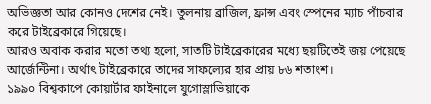অভিজ্ঞতা আর কোনও দেশের নেই। তুলনায় ব্রাজিল, ফ্রান্স এবং স্পেনের ম্যাচ পাঁচবার করে টাইব্রেকারে গিয়েছে।
আরও অবাক করার মতো তথ্য হলো, সাতটি টাইব্রেকারের মধ্যে ছয়টিতেই জয় পেয়েছে আর্জেন্টিনা। অর্থাৎ টাইব্রেকারে তাদের সাফল্যের হার প্রায় ৮৬ শতাংশ।
১৯৯০ বিশ্বকাপে কোয়ার্টার ফাইনালে যুগোস্লাভিয়াকে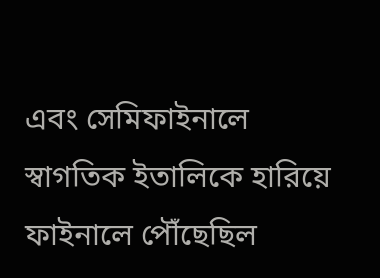এবং সেমিফাইনালে স্বাগতিক ইতালিকে হারিয়ে ফাইনালে পৌঁছেছিল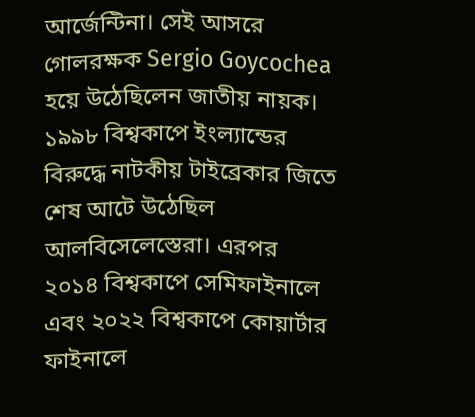আর্জেন্টিনা। সেই আসরে গোলরক্ষক Sergio Goycochea হয়ে উঠেছিলেন জাতীয় নায়ক।
১৯৯৮ বিশ্বকাপে ইংল্যান্ডের বিরুদ্ধে নাটকীয় টাইব্রেকার জিতে শেষ আটে উঠেছিল আলবিসেলেস্তেরা। এরপর ২০১৪ বিশ্বকাপে সেমিফাইনালে এবং ২০২২ বিশ্বকাপে কোয়ার্টার ফাইনালে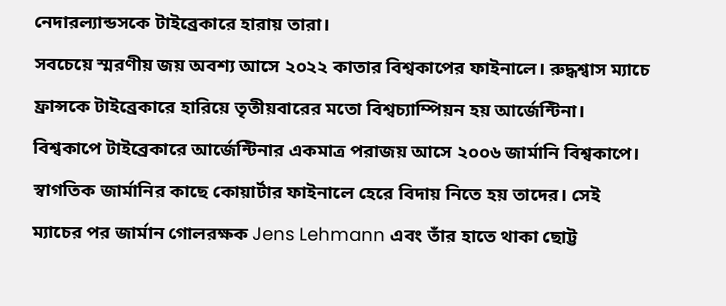নেদারল্যান্ডসকে টাইব্রেকারে হারায় তারা।
সবচেয়ে স্মরণীয় জয় অবশ্য আসে ২০২২ কাতার বিশ্বকাপের ফাইনালে। রুদ্ধশ্বাস ম্যাচে ফ্রান্সকে টাইব্রেকারে হারিয়ে তৃতীয়বারের মতো বিশ্বচ্যাম্পিয়ন হয় আর্জেন্টিনা।
বিশ্বকাপে টাইব্রেকারে আর্জেন্টিনার একমাত্র পরাজয় আসে ২০০৬ জার্মানি বিশ্বকাপে। স্বাগতিক জার্মানির কাছে কোয়ার্টার ফাইনালে হেরে বিদায় নিতে হয় তাদের। সেই ম্যাচের পর জার্মান গোলরক্ষক Jens Lehmann এবং তাঁর হাতে থাকা ছোট্ট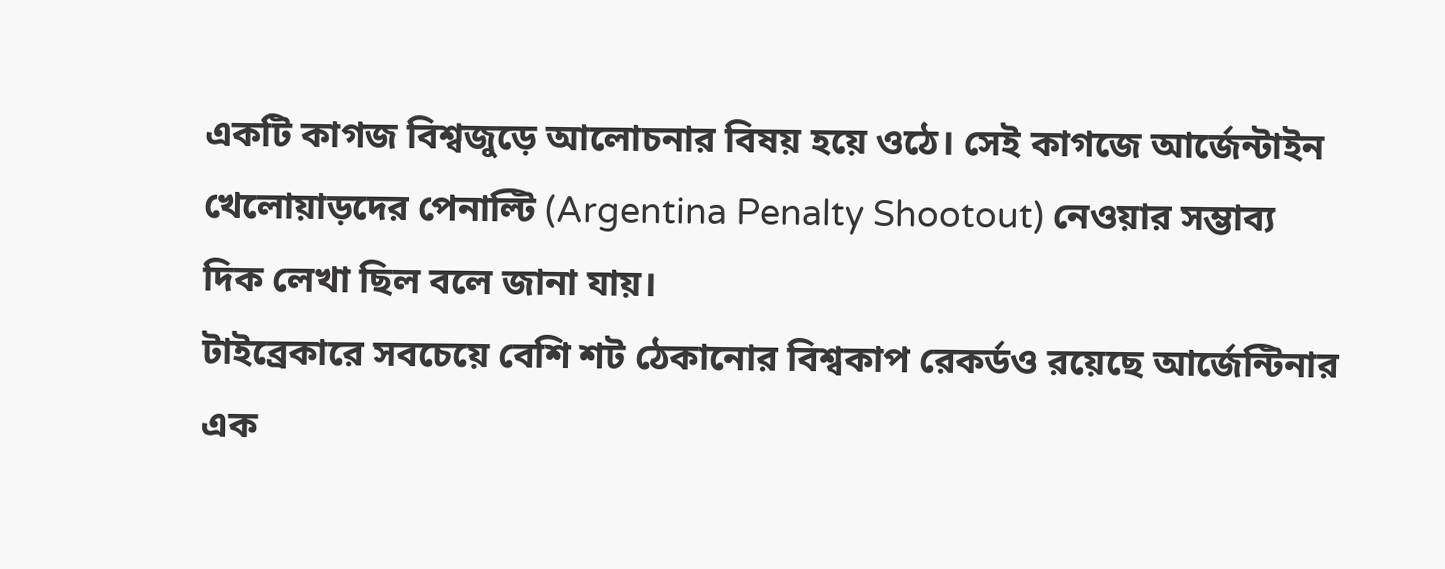একটি কাগজ বিশ্বজুড়ে আলোচনার বিষয় হয়ে ওঠে। সেই কাগজে আর্জেন্টাইন খেলোয়াড়দের পেনাল্টি (Argentina Penalty Shootout) নেওয়ার সম্ভাব্য দিক লেখা ছিল বলে জানা যায়।
টাইব্রেকারে সবচেয়ে বেশি শট ঠেকানোর বিশ্বকাপ রেকর্ডও রয়েছে আর্জেন্টিনার এক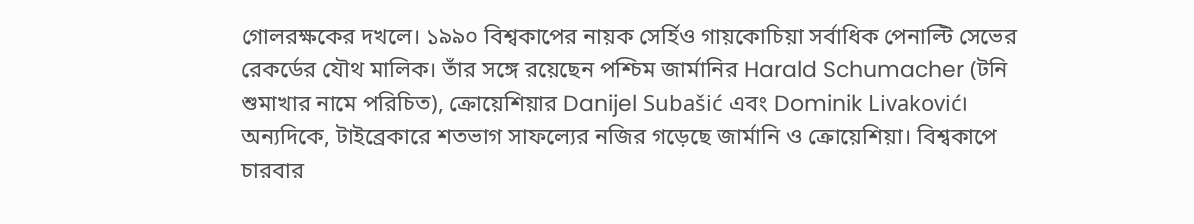গোলরক্ষকের দখলে। ১৯৯০ বিশ্বকাপের নায়ক সের্হিও গায়কোচিয়া সর্বাধিক পেনাল্টি সেভের রেকর্ডের যৌথ মালিক। তাঁর সঙ্গে রয়েছেন পশ্চিম জার্মানির Harald Schumacher (টনি শুমাখার নামে পরিচিত), ক্রোয়েশিয়ার Danijel Subašić এবং Dominik Livaković।
অন্যদিকে, টাইব্রেকারে শতভাগ সাফল্যের নজির গড়েছে জার্মানি ও ক্রোয়েশিয়া। বিশ্বকাপে চারবার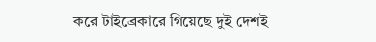করে টাইব্রেকারে গিয়েছে দুই দেশই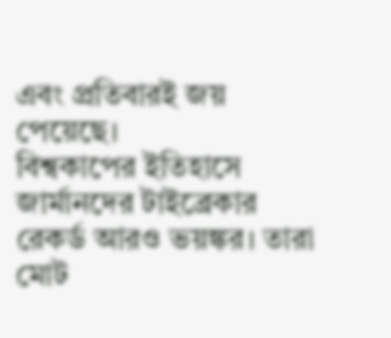এবং প্রতিবারই জয় পেয়েছে।
বিশ্বকাপের ইতিহাসে জার্মানদের টাইব্রেকার রেকর্ড আরও ভয়ঙ্কর। তারা মোট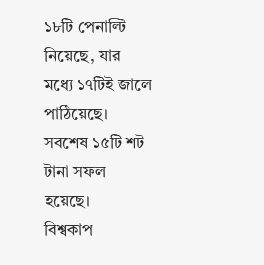১৮টি পেনাল্টি নিয়েছে, যার মধ্যে ১৭টিই জালে পাঠিয়েছে। সবশেষ ১৫টি শট টানা সফল হয়েছে।
বিশ্বকাপ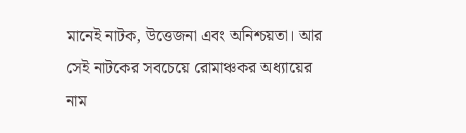মানেই নাটক, উত্তেজনা এবং অনিশ্চয়তা। আর সেই নাটকের সবচেয়ে রোমাঞ্চকর অধ্যায়ের নাম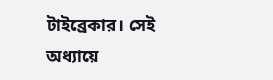টাইব্রেকার। সেই অধ্যায়ে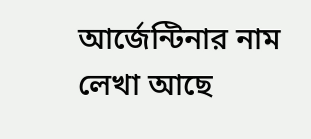আর্জেন্টিনার নাম লেখা আছে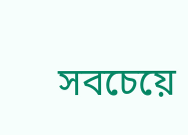সবচেয়ে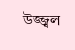উজ্জ্বল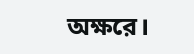অক্ষরে।